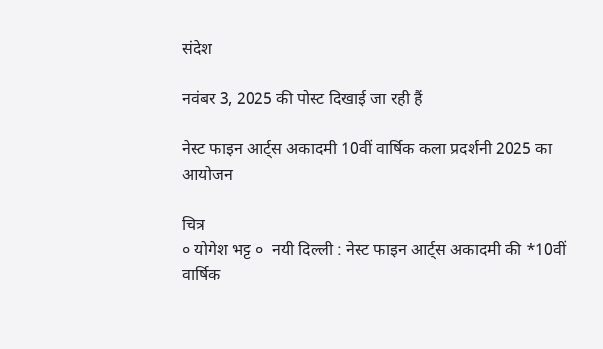संदेश

नवंबर 3, 2025 की पोस्ट दिखाई जा रही हैं

नेस्ट फाइन आर्ट्स अकादमी 10वीं वार्षिक कला प्रदर्शनी 2025 का आयोजन

चित्र
० योगेश भट्ट ०  नयी दिल्ली : नेस्ट फाइन आर्ट्स अकादमी की *10वीं वार्षिक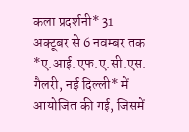कला प्रदर्शनी* 31 अक्टूबर से 6 नवम्बर तक *ए.आई.एफ.ए.सी.एस. गैलरी, नई दिल्ली* में आयोजित की गई, जिसमें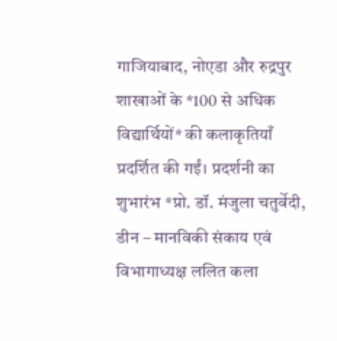गाजियाबाद, नोएडा और रुद्रपुर शाखाओं के *100 से अधिक विद्यार्थियों* की कलाकृतियाँ प्रदर्शित की गईं। प्रदर्शनी का शुभारंभ *प्रो. डॉ. मंजुला चतुर्वेदी, डीन – मानविकी संकाय एवं विभागाध्यक्ष ललित कला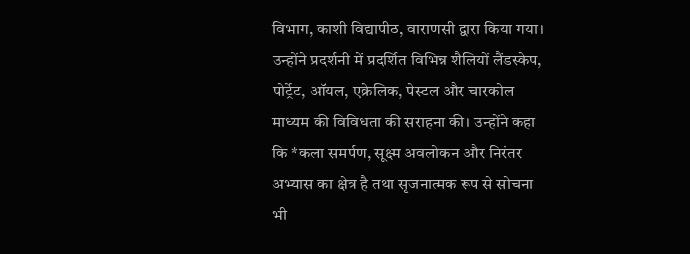विभाग, काशी विद्यापीठ, वाराणसी द्वारा किया गया। उन्होंने प्रदर्शनी में प्रदर्शित विभिन्न शैलियों लैंडस्केप, पोर्ट्रेट, ऑयल, एक्रेलिक, पेस्टल और चारकोल माध्यम की विविधता की सराहना की। उन्होंने कहा कि *कला समर्पण, सूक्ष्म अवलोकन और निरंतर अभ्यास का क्षेत्र है तथा सृजनात्मक रूप से सोचना भी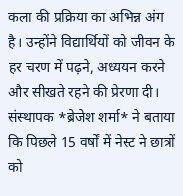कला की प्रक्रिया का अभिन्न अंग है। उन्होंने विद्यार्थियों को जीवन के हर चरण में पढ़ने, अध्ययन करने और सीखते रहने की प्रेरणा दी। संस्थापक *ब्रेजेश शर्मा* ने बताया कि पिछले 15 वर्षों में नेस्ट ने छात्रों को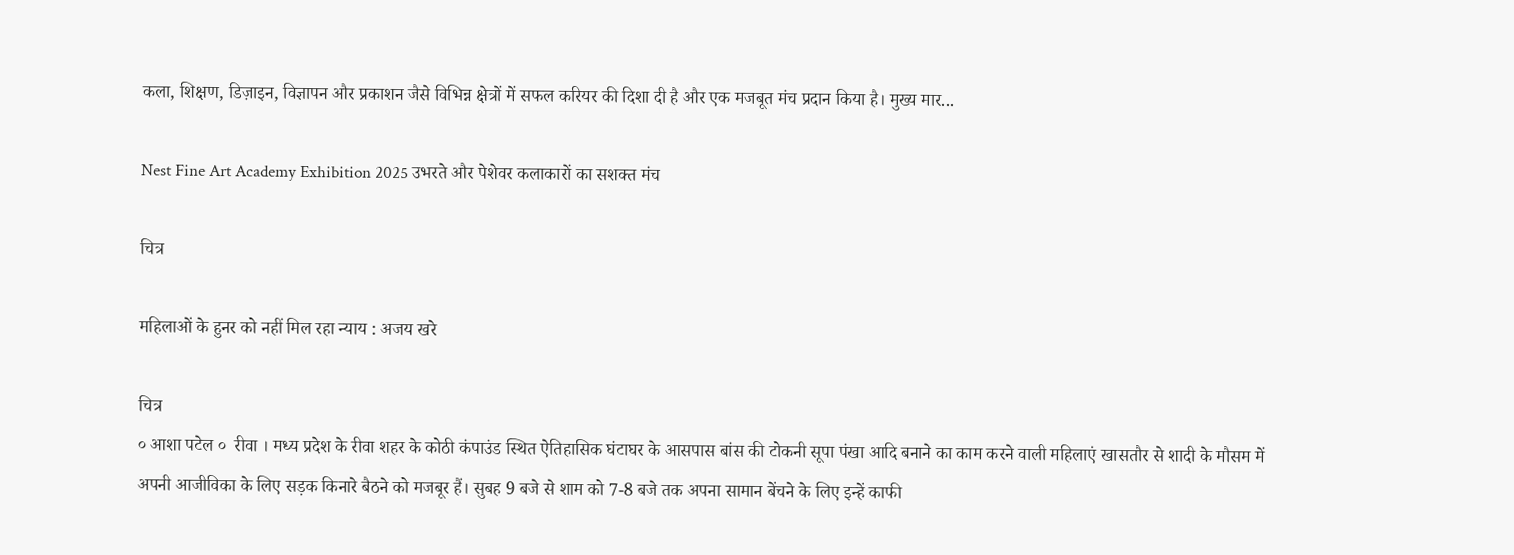कला, शिक्षण, डिज़ाइन, विज्ञापन और प्रकाशन जैसे विभिन्न क्षेत्रों में सफल करियर की दिशा दी है और एक मजबूत मंच प्रदान किया है। मुख्य मार...

Nest Fine Art Academy Exhibition 2025 उभरते और पेशेवर कलाकारों का सशक्त मंच

चित्र

महिलाओं के हुनर को नहीं मिल रहा न्याय : अजय खरे

चित्र
० आशा पटेल ०  रीवा । मध्य प्रदेश के रीवा शहर के कोठी कंपाउंड स्थित ऐतिहासिक घंटाघर के आसपास बांस की टोकनी सूपा पंखा आदि बनाने का काम करने वाली महिलाएं खासतौर से शादी के मौसम में अपनी आजीविका के लिए सड़क किनारे बैठने को मजबूर हैं। सुबह 9 बजे से शाम को 7-8 बजे तक अपना सामान बेंचने के लिए इन्हें काफी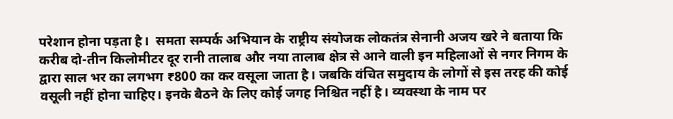परेशान होना पड़ता है।  समता सम्पर्क अभियान के राष्ट्रीय संयोजक लोकतंत्र सेनानी अजय खरे ने बताया कि करीब दो-तीन किलोमीटर दूर रानी तालाब और नया तालाब क्षेत्र से आने वाली इन महिलाओं से नगर निगम के द्वारा साल भर का लगभग ₹800 का कर वसूला जाता है। जबकि वंचित समुदाय के लोगों से इस तरह की कोई वसूली नहीं होना चाहिए। इनके बैठने के लिए कोई जगह निश्चित नहीं है। व्यवस्था के नाम पर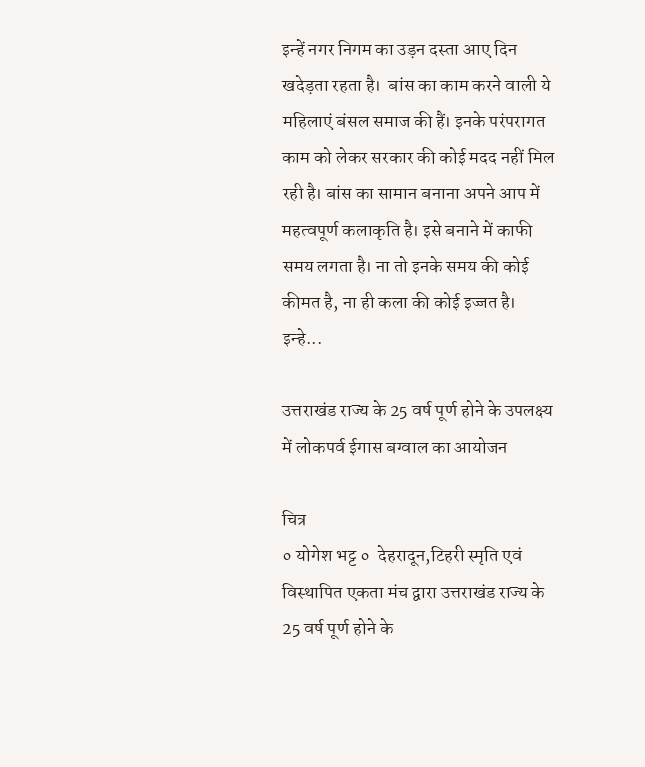इन्हें नगर निगम का उड़न दस्ता आए दिन खदेड़ता रहता है।  बांस का काम करने वाली ये महिलाएं बंसल समाज की हैं। इनके परंपरागत काम को लेकर सरकार की कोई मदद नहीं मिल रही है। बांस का सामान बनाना अपने आप में महत्वपूर्ण कलाकृति है। इसे बनाने में काफी समय लगता है। ना तो इनके समय की कोई कीमत है, ना ही कला की कोई इज्जत है। इन्हे...

उत्तराखंड राज्य के 25 वर्ष पूर्ण होने के उपलक्ष्य में लोकपर्व ईगास बग्वाल का आयोजन

चित्र
० योगेश भट्ट ०  देहरादून,टिहरी स्मृति एवं विस्थापित एकता मंच द्वारा उत्तराखंड राज्य के 25 वर्ष पूर्ण होने के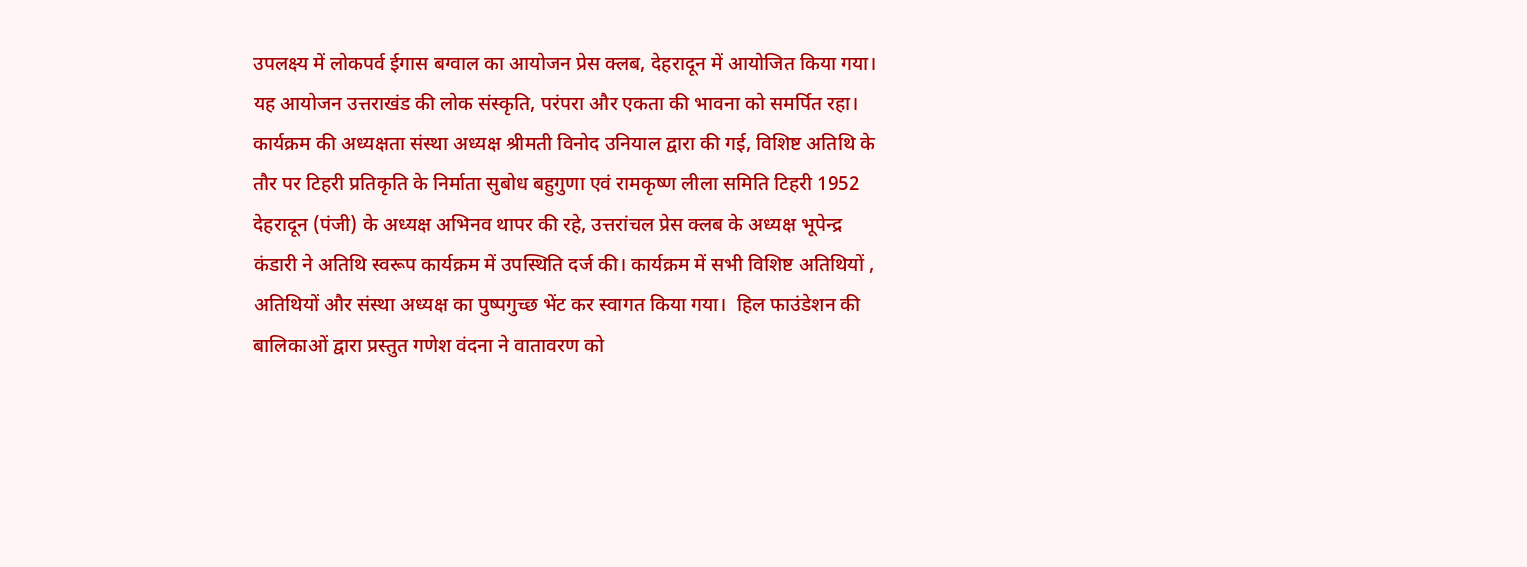उपलक्ष्य में लोकपर्व ईगास बग्वाल का आयोजन प्रेस क्लब, देहरादून में आयोजित किया गया। यह आयोजन उत्तराखंड की लोक संस्कृति, परंपरा और एकता की भावना को समर्पित रहा।  कार्यक्रम की अध्यक्षता संस्था अध्यक्ष श्रीमती विनोद उनियाल द्वारा की गई, विशिष्ट अतिथि के तौर पर टिहरी प्रतिकृति के निर्माता सुबोध बहुगुणा एवं रामकृष्ण लीला समिति टिहरी 1952 देहरादून (पंजी) के अध्यक्ष अभिनव थापर की रहे, उत्तरांचल प्रेस क्लब के अध्यक्ष भूपेन्द्र कंडारी ने अतिथि स्वरूप कार्यक्रम में उपस्थिति दर्ज की। कार्यक्रम में सभी विशिष्ट अतिथियों , अतिथियों और संस्था अध्यक्ष का पुष्पगुच्छ भेंट कर स्वागत किया गया।  हिल फाउंडेशन की बालिकाओं द्वारा प्रस्तुत गणेश वंदना ने वातावरण को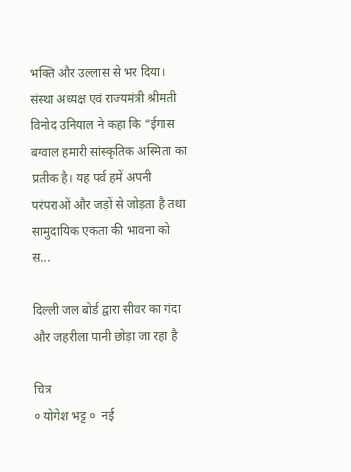भक्ति और उल्लास से भर दिया। संस्था अध्यक्ष एवं राज्यमंत्री श्रीमती विनोद उनियाल ने कहा कि “ईगास बग्वाल हमारी सांस्कृतिक अस्मिता का प्रतीक है। यह पर्व हमें अपनी परंपराओं और जड़ों से जोड़ता है तथा सामुदायिक एकता की भावना को स...

दिल्ली जल बोर्ड द्वारा सीवर का गंदा और जहरीला पानी छोड़ा जा रहा है

चित्र
० योगेश भट्ट ०  नई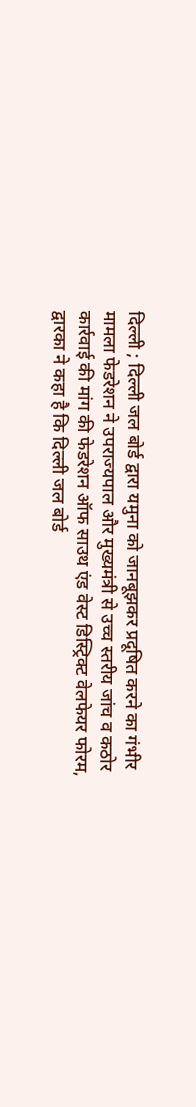दिल्ली ; दिल्ली जल बोर्ड द्वारा यमुना को जानबूझकर प्रदूषित करने का गंभीर मामला फेडरेशन ने उपराज्यपाल और मुख्यमंत्री से उच्च स्तरीय जांच व कठोर कार्रवाई की मांग की फेडरेशन ऑफ साउथ एंड वेस्ट डिस्ट्रिक्ट वेलफेयर फोरम, द्वारका ने कहा है कि दिल्ली जल बोर्ड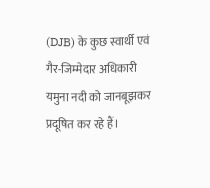(DJB) के कुछ स्वार्थी एवं गैर-जिम्मेदार अधिकारी यमुना नदी को जानबूझकर प्रदूषित कर रहे हैं।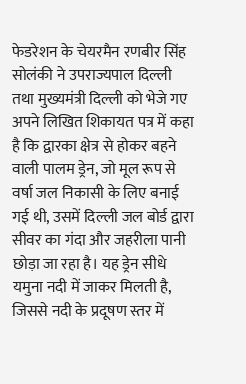फेडरेशन के चेयरमैन रणबीर सिंह सोलंकी ने उपराज्यपाल दिल्ली तथा मुख्यमंत्री दिल्ली को भेजे गए अपने लिखित शिकायत पत्र में कहा है कि द्वारका क्षेत्र से होकर बहने वाली पालम ड्रेन, जो मूल रूप से वर्षा जल निकासी के लिए बनाई गई थी, उसमें दिल्ली जल बोर्ड द्वारा सीवर का गंदा और जहरीला पानी छोड़ा जा रहा है। यह ड्रेन सीधे यमुना नदी में जाकर मिलती है, जिससे नदी के प्रदूषण स्तर में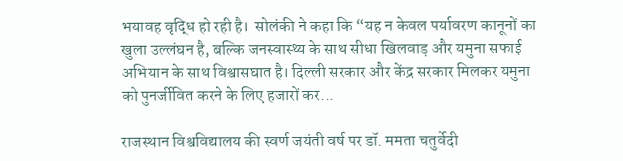भयावह वृद्धि हो रही है।  सोलंकी ने कहा कि “यह न केवल पर्यावरण कानूनों का खुला उल्लंघन है, बल्कि जनस्वास्थ्य के साथ सीधा खिलवाड़ और यमुना सफाई अभियान के साथ विश्वासघात है। दिल्ली सरकार और केंद्र सरकार मिलकर यमुना को पुनर्जीवित करने के लिए हजारों कर...

राजस्थान विश्वविद्यालय की स्वर्ण जयंती वर्ष पर डॉ. ममता चतुर्वेदी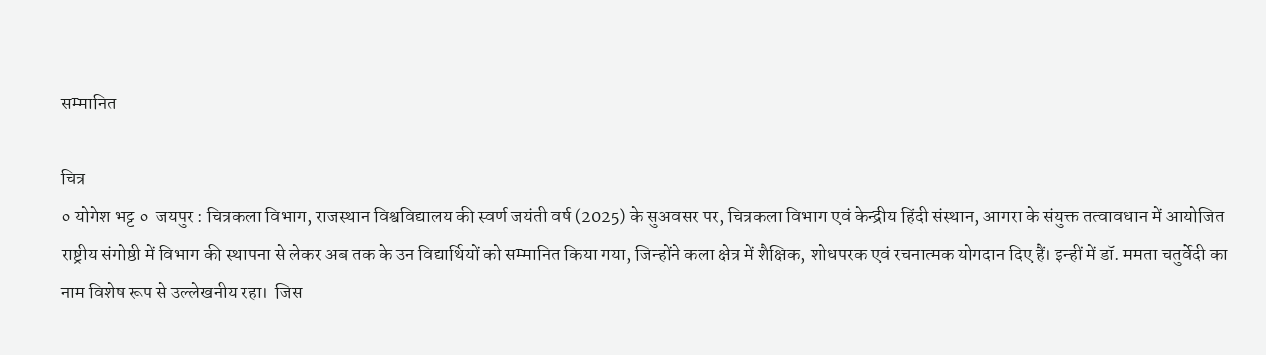सम्मानित

चित्र
० योगेश भट्ट ०  जयपुर : चित्रकला विभाग, राजस्थान विश्वविद्यालय की स्वर्ण जयंती वर्ष (2025) के सुअवसर पर, चित्रकला विभाग एवं केन्द्रीय हिंदी संस्थान, आगरा के संयुक्त तत्वावधान में आयोजित राष्ट्रीय संगोष्ठी में विभाग की स्थापना से लेकर अब तक के उन विद्यार्थियों को सम्मानित किया गया, जिन्होंने कला क्षेत्र में शैक्षिक, शोधपरक एवं रचनात्मक योगदान दिए हैं। इन्हीं में डॉ. ममता चतुर्वेदी का नाम विशेष रूप से उल्लेखनीय रहा।  जिस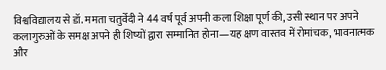विश्वविद्यालय से डॉ. ममता चतुर्वेदी ने 44 वर्ष पूर्व अपनी कला शिक्षा पूर्ण की, उसी स्थान पर अपने कलागुरुओं के समक्ष अपने ही शिष्यों द्वारा सम्मानित होना—यह क्षण वास्तव में रोमांचक, भावनात्मक और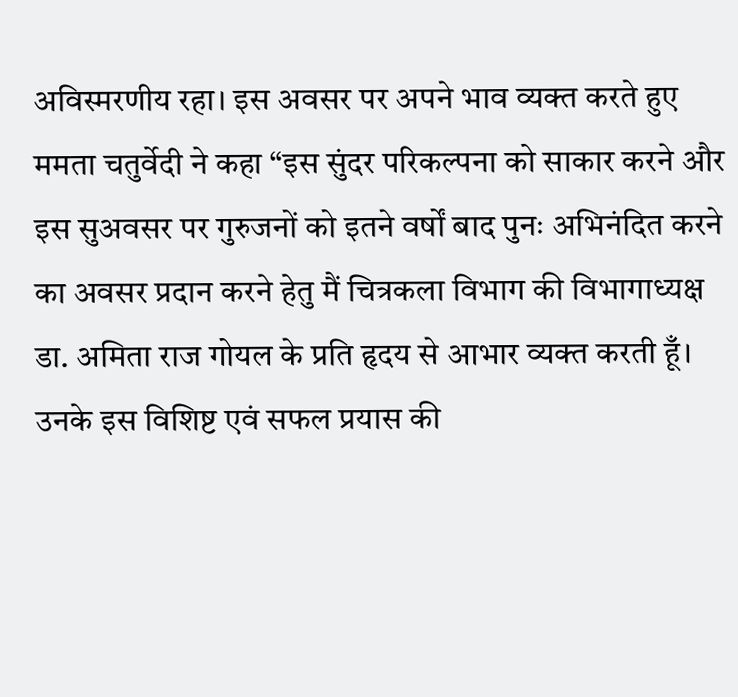अविस्मरणीय रहा। इस अवसर पर अपने भाव व्यक्त करते हुए ममता चतुर्वेदी ने कहा “इस सुंदर परिकल्पना को साकार करने और इस सुअवसर पर गुरुजनों को इतने वर्षों बाद पुनः अभिनंदित करने का अवसर प्रदान करने हेतु मैं चित्रकला विभाग की विभागाध्यक्ष डा. अमिता राज गोयल के प्रति हृदय से आभार व्यक्त करती हूँ।  उनके इस विशिष्ट एवं सफल प्रयास की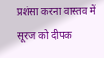प्रशंसा करना वास्तव में सूरज को दीपक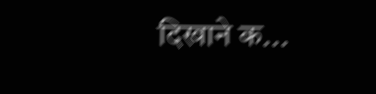दिखाने क...